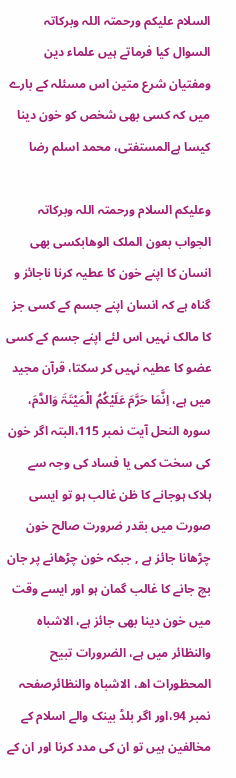السلام علیکم ورحمتہ اللہ وبرکاتہ
السوال کیا فرماتے ہیں علماء دین ومفتیان شرع متین اس مسئلہ کے بارے میں کہ کسی بھی شخص کو خون دینا کیسا ہےالمستفتی، محمد اسلم رضا

وعلیکم السلام ورحمتہ اللہ وبرکاتہ
الجواب بعون الملک الوھابکسی بھی انسان کا اپنے خون کا عطیہ کرنا ناجائز و گناہ ہے کہ انسان اپنے جسم کے کسی جز کا مالک نہیں اس لئے اپنے جسم کے کسی عضو کا عطیہ نہیں کر سکتا، قرآن مجید میں ہے، اِنَّمَا حَرَّمَ عَلَیْکُمُ الْمَیْتَۃَ وَالدَّمَ، سورہ النحل آیت نمبر 115،البتہ اگر خون کی سخت کمی یا فساد کی وجہ سے ہلاک ہوجانے کا ظن غالب ہو تو ایسی صورت میں بقدر ضرورت صالح خون چڑھانا جائز ہے , جبکہ خون چڑھانے پر جان بچ جانے کا غالب گمان ہو اور ایسے وقت میں خون دینا بھی جائز ہے، الاشباہ والنظائر میں ہے، الضرورات تبیح المحظورات اھ، الاشباہ والنظائرصفحہ نمبر 94،اور اگر بلڈ بینک والے اسلام کے مخالفین ہیں تو ان کی مدد کرنا اور ان کے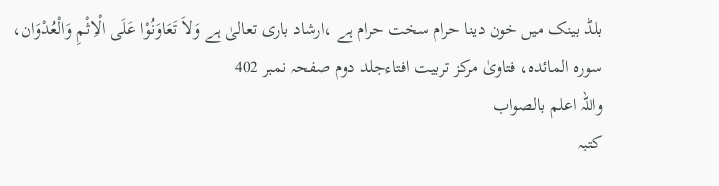بلڈ بینک میں خون دینا حرام سخت حرام ہے ،ارشاد باری تعالیٰ ہے وَلاَ تَعَاوَنُوْا عَلَی الْاِثْمِ وَالْعُدْوَان، سورہ المائدہ، فتاویٰ مرکز تربیت افتاءجلد دوم صفحہ نمبر 402
واللہ اعلم بالصواب
کتبہ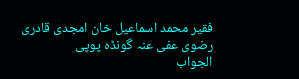فقیر محمد اسماعیل خان امجدی قادری رضوی عفی عنہ گونڈہ پوپی
الجواب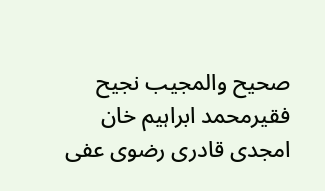صحیح والمجیب نجیح فقیرمحمد ابراہیم خان امجدی قادری رضوی عفی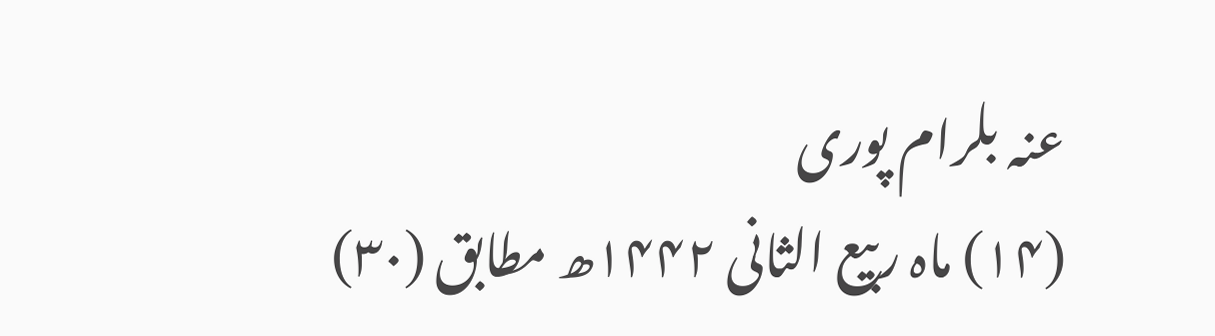عنہ بلرام پوری
(۱۴) ماہ ربیع الثانی ۱۴۴۲ھ مطابق (۳۰)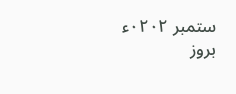ستمبر ٠٢٠٢ء بروز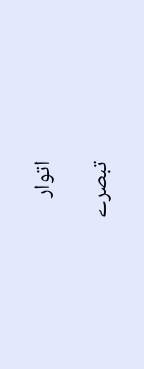اتوار

تبصرے